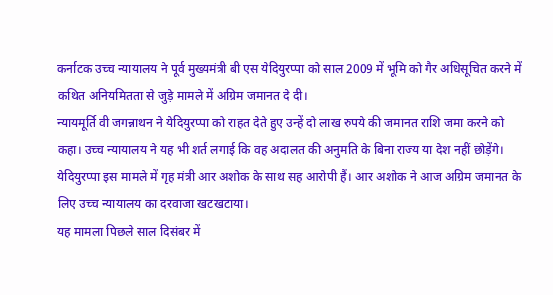कर्नाटक उच्च न्यायालय ने पूर्व मुख्यमंत्री बी एस येदियुरप्पा को साल 2009 में भूमि को गैर अधिसूचित करने में कथित अनियमितता से जुड़े मामले में अग्रिम जमानत दे दी।
न्यायमूर्ति वी जगन्नाथन ने येदियुरप्पा को राहत देते हुए उन्हें दो लाख रुपये की जमानत राशि जमा करने को कहा। उच्च न्यायालय ने यह भी शर्त लगाई कि वह अदालत की अनुमति के बिना राज्य या देश नहीं छोड़ेंगे।
येदियुरप्पा इस मामले में गृह मंत्री आर अशोक के साथ सह आरोपी हैं। आर अशोक ने आज अग्रिम जमानत के लिए उच्च न्यायालय का दरवाजा खटखटाया।
यह मामला पिछले साल दिसंबर में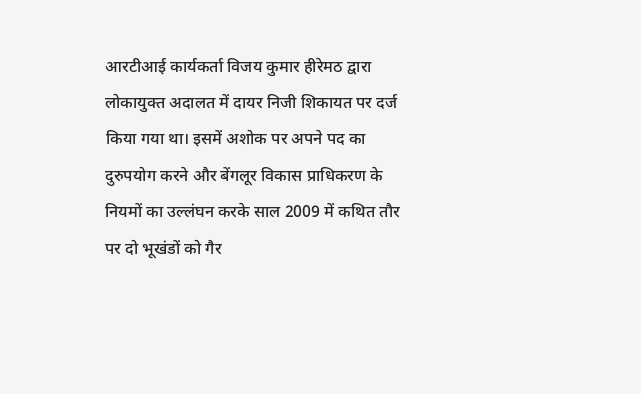आरटीआई कार्यकर्ता विजय कुमार हीरेमठ द्वारा लोकायुक्त अदालत में दायर निजी शिकायत पर दर्ज किया गया था। इसमें अशोक पर अपने पद का दुरुपयोग करने और बेंगलूर विकास प्राधिकरण के नियमों का उल्लंघन करके साल 2009 में कथित तौर पर दो भूखंडों को गैर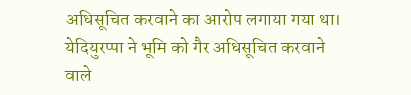अधिसूचित करवाने का आरोप लगाया गया था। येदियुरप्पा ने भूमि को गैर अधिसूचित करवाने वाले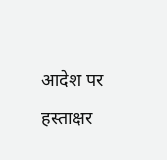आदेश पर हस्ताक्षर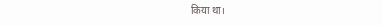किया था।